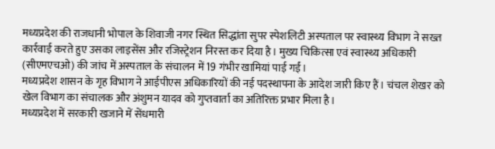मध्यप्रदेश की राजधानी भोपाल के शिवाजी नगर स्थित सिद्धांता सुपर स्पेशलिटी अस्पताल पर स्वास्थ्य विभाग ने सख्त कार्रवाई करते हुए उसका लाइसेंस और रजिस्ट्रेशन निरस्त कर दिया है। मुख्य चिकित्सा एवं स्वास्थ्य अधिकारी (सीएमएचओ) की जांच में अस्पताल के संचालन में 19 गंभीर खामियां पाई गईं।
मध्यप्रदेश शासन के गृह विभाग ने आईपीएस अधिकारियों की नई पदस्थापना के आदेश जारी किए हैं। चंचल शेखर को खेल विभाग का संचालक और अंशुमन यादव को गुप्तवार्ता का अतिरिक्त प्रभार मिला है।
मध्यप्रदेश में सरकारी खजाने में सेंधमारी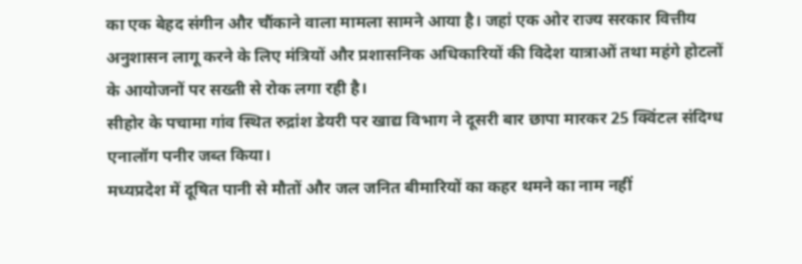का एक बेहद संगीन और चौंकाने वाला मामला सामने आया है। जहां एक ओर राज्य सरकार वित्तीय अनुशासन लागू करने के लिए मंत्रियों और प्रशासनिक अधिकारियों की विदेश यात्राओं तथा महंगे होटलों के आयोजनों पर सख्ती से रोक लगा रही है।
सीहोर के पचामा गांव स्थित रुद्रांश डेयरी पर खाद्य विभाग ने दूसरी बार छापा मारकर 25 क्विंटल संदिग्ध एनालॉग पनीर जब्त किया।
मध्यप्रदेश में दूषित पानी से मौतों और जल जनित बीमारियों का कहर थमने का नाम नहीं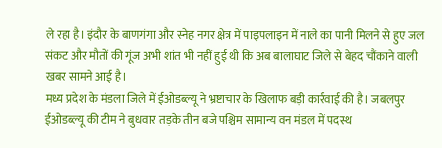ले रहा है। इंदौर के बाणगंगा और स्नेह नगर क्षेत्र में पाइपलाइन में नाले का पानी मिलने से हुए जल संकट और मौतों की गूंज अभी शांत भी नहीं हुई थी कि अब बालाघाट जिले से बेहद चौंकाने वाली खबर सामने आई है।
मध्य प्रदेश के मंडला जिले में ईओडब्ल्यू ने भ्रष्टाचार के खिलाफ बड़ी कार्रवाई की है। जबलपुर ईओडब्ल्यू की टीम ने बुधवार तड़के तीन बजे पश्चिम सामान्य वन मंडल में पदस्थ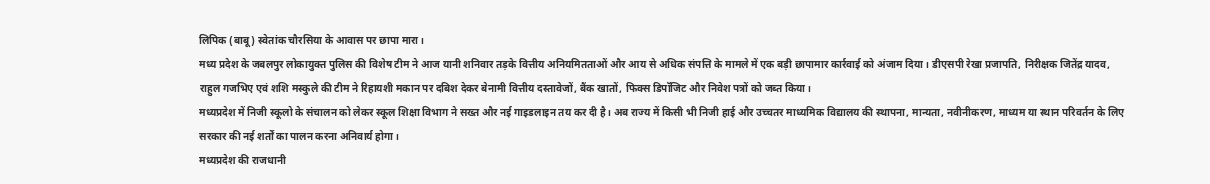लिपिक (बाबू) स्वेतांक चौरसिया के आवास पर छापा मारा।
मध्य प्रदेश के जबलपुर लोकायुक्त पुलिस की विशेष टीम ने आज यानी शनिवार तड़के वित्तीय अनियमितताओं और आय से अधिक संपत्ति के मामले में एक बड़ी छापामार कार्रवाई को अंजाम दिया। डीएसपी रेखा प्रजापति, निरीक्षक जितेंद्र यादव, राहुल गजभिए एवं शशि मस्कुले की टीम ने रिहायशी मकान पर दबिश देकर बेनामी वित्तीय दस्तावेजों, बैंक खातों, फिक्स डिपॉजिट और निवेश पत्रों को जब्त किया।
मध्यप्रदेश में निजी स्कूलो के संचालन को लेकर स्कूल शिक्षा विभाग ने सख्त और नई गाइडलाइन तय कर दी है। अब राज्य में किसी भी निजी हाई और उच्चतर माध्यमिक विद्यालय की स्थापना, मान्यता, नवीनीकरण, माध्यम या स्थान परिवर्तन के लिए सरकार की नई शर्तों का पालन करना अनिवार्य होगा।
मध्यप्रदेश की राजधानी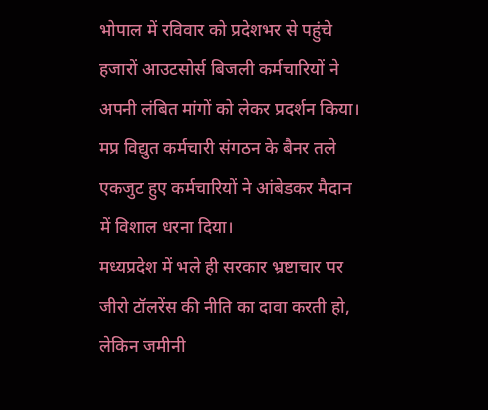भोपाल में रविवार को प्रदेशभर से पहुंचे हजारों आउटसोर्स बिजली कर्मचारियों ने अपनी लंबित मांगों को लेकर प्रदर्शन किया। मप्र विद्युत कर्मचारी संगठन के बैनर तले एकजुट हुए कर्मचारियों ने आंबेडकर मैदान में विशाल धरना दिया।
मध्यप्रदेश में भले ही सरकार भ्रष्टाचार पर जीरो टॉलरेंस की नीति का दावा करती हो, लेकिन जमीनी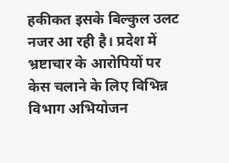हकीकत इसके बिल्कुल उलट नजर आ रही है। प्रदेश में भ्रष्टाचार के आरोपियों पर केस चलाने के लिए विभिन्न विभाग अभियोजन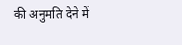की अनुमति देने में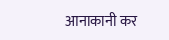आनाकानी कर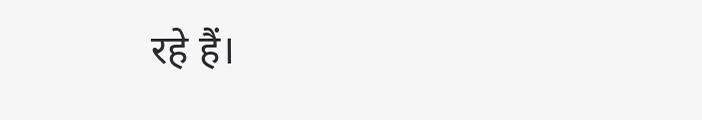रहे हैं।